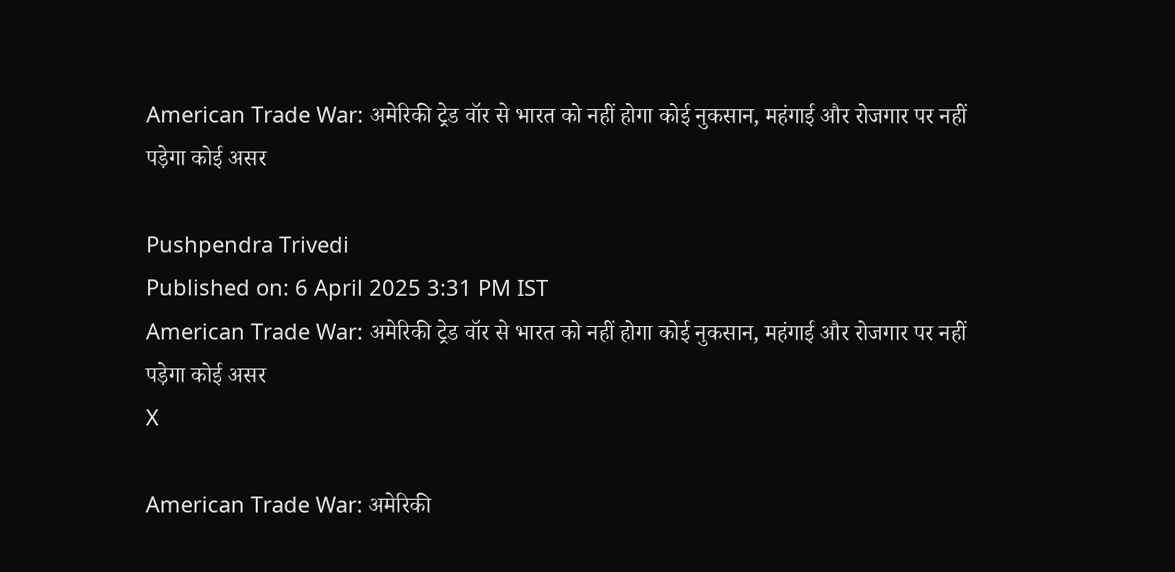American Trade War: अमेरिकी ट्रेड वॉर से भारत को नहीं होगा कोई नुकसान, महंगाई और रोजगार पर नहीं पड़ेगा कोई असर

Pushpendra Trivedi
Published on: 6 April 2025 3:31 PM IST
American Trade War: अमेरिकी ट्रेड वॉर से भारत को नहीं होगा कोई नुकसान, महंगाई और रोजगार पर नहीं पड़ेगा कोई असर
X

American Trade War: अमेरिकी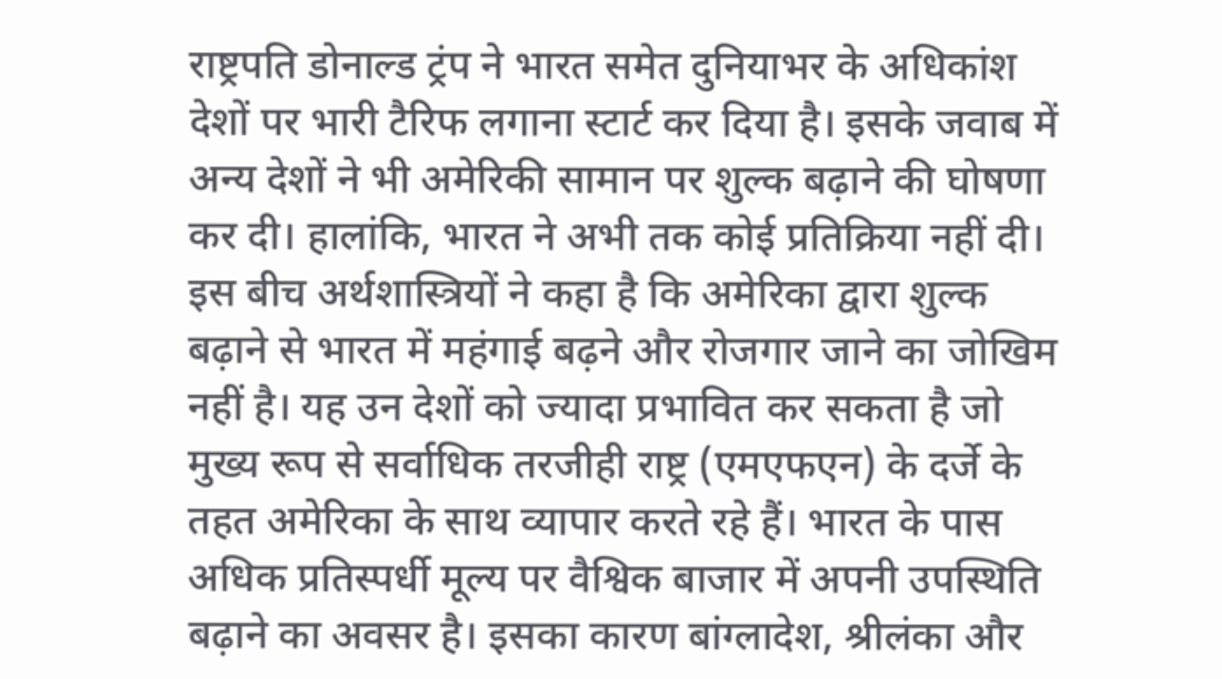राष्ट्रपति डोनाल्ड ट्रंप ने भारत समेत दुनियाभर के अधिकांश देशों पर भारी टैरिफ लगाना स्टार्ट कर दिया है। इसके जवाब में अन्य देशों ने भी अमेरिकी सामान पर शुल्क बढ़ाने की घोषणा कर दी। हालांकि, भारत ने अभी तक कोई प्रतिक्रिया नहीं दी। इस बीच अर्थशास्त्रियों ने कहा है कि अमेरिका द्वारा शुल्क बढ़ाने से भारत में महंगाई बढ़ने और रोजगार जाने का जोखिम नहीं है। यह उन देशों को ज्यादा प्रभावित कर सकता है जो मुख्य रूप से सर्वाधिक तरजीही राष्ट्र (एमएफएन) के दर्जे के तहत अमेरिका के साथ व्यापार करते रहे हैं। भारत के पास अधिक प्रतिस्पर्धी मूल्य पर वैश्विक बाजार में अपनी उपस्थिति बढ़ाने का अवसर है। इसका कारण बांग्लादेश, श्रीलंका और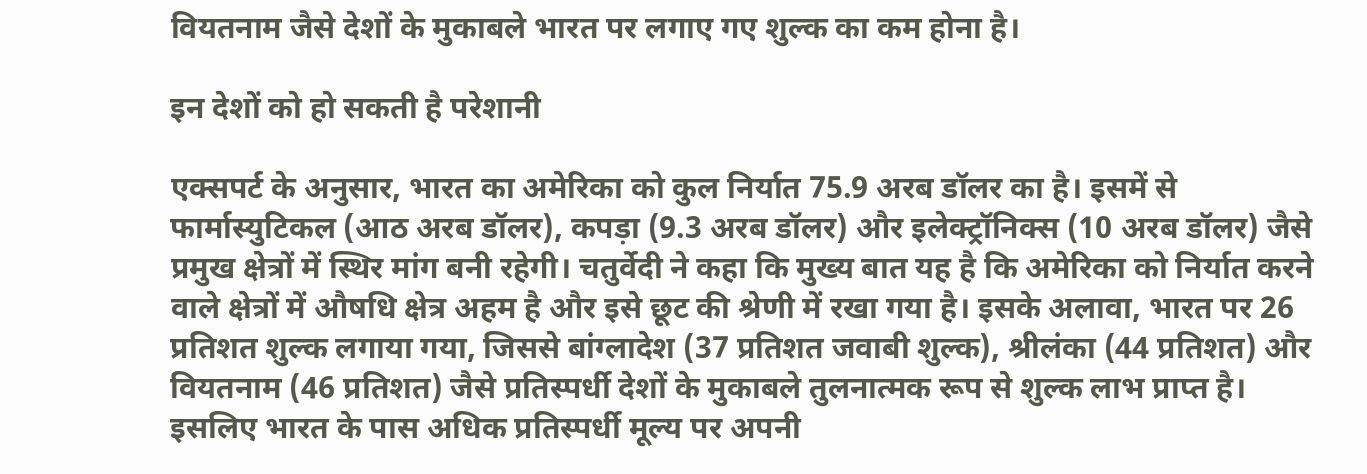वियतनाम जैसे देशों के मुकाबले भारत पर लगाए गए शुल्क का कम होना है।

इन देशों को हो सकती है परेशानी

एक्सपर्ट के अनुसार, भारत का अमेरिका को कुल निर्यात 75.9 अरब डॉलर का है। इसमें से फार्मास्युटिकल (आठ अरब डॉलर), कपड़ा (9.3 अरब डॉलर) और इलेक्ट्रॉनिक्स (10 अरब डॉलर) जैसे प्रमुख क्षेत्रों में स्थिर मांग बनी रहेगी। चतुर्वेदी ने कहा कि मुख्य बात यह है कि अमेरिका को निर्यात करने वाले क्षेत्रों में औषधि क्षेत्र अहम है और इसे छूट की श्रेणी में रखा गया है। इसके अलावा, भारत पर 26 प्रतिशत शुल्क लगाया गया, जिससे बांग्लादेश (37 प्रतिशत जवाबी शुल्क), श्रीलंका (44 प्रतिशत) और वियतनाम (46 प्रतिशत) जैसे प्रतिस्पर्धी देशों के मुकाबले तुलनात्मक रूप से शुल्क लाभ प्राप्त है। इसलिए भारत के पास अधिक प्रतिस्पर्धी मूल्य पर अपनी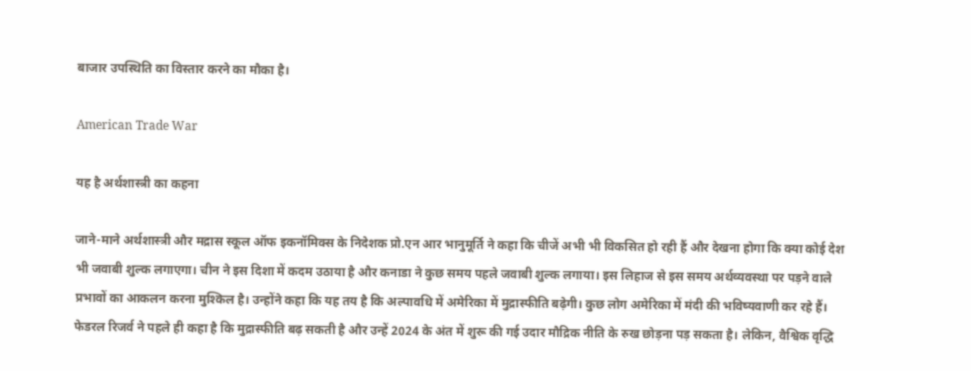बाजार उपस्थिति का विस्तार करने का मौका है।

American Trade War

यह है अर्थशास्त्री का कहना

जाने-माने अर्थशास्त्री और मद्रास स्कूल ऑफ इकनॉमिक्स के निदेशक प्रो.एन आर भानुमूर्ति ने कहा कि चीजें अभी भी विकसित हो रही हैं और देखना होगा कि क्या कोई देश भी जवाबी शुल्क लगाएगा। चीन ने इस दिशा में कदम उठाया है और कनाडा ने कुछ समय पहले जवाबी शुल्क लगाया। इस लिहाज से इस समय अर्थव्यवस्था पर पड़ने वाले प्रभावों का आकलन करना मुश्किल है। उन्होंने कहा कि यह तय है कि अल्पावधि में अमेरिका में मुद्रास्फीति बढ़ेगी। कुछ लोग अमेरिका में मंदी की भविष्यवाणी कर रहे हैं। फेडरल रिजर्व ने पहले ही कहा है कि मुद्रास्फीति बढ़ सकती है और उन्हें 2024 के अंत में शुरू की गई उदार मौद्रिक नीति के रुख छोड़ना पड़ सकता है। लेकिन, वैश्विक वृद्धि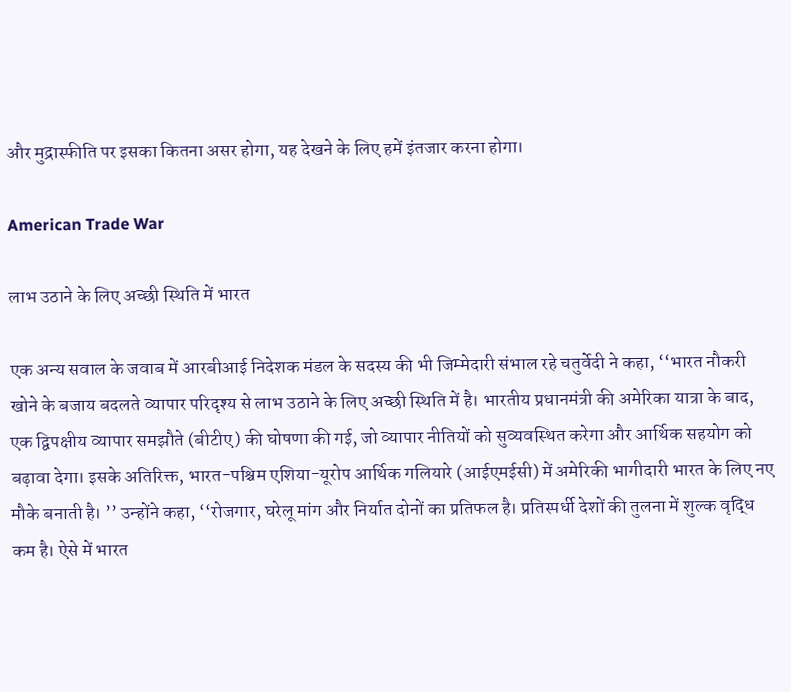और मुद्रास्फीति पर इसका कितना असर होगा, यह देखने के लिए हमें इंतजार करना होगा।

American Trade War

लाभ उठाने के लिए अच्छी स्थिति में भारत

एक अन्य सवाल के जवाब में आरबीआई निदेशक मंडल के सदस्य की भी जिम्मेदारी संभाल रहे चतुर्वेदी ने कहा, ‘‘भारत नौकरी खोने के बजाय बदलते व्यापार परिदृश्य से लाभ उठाने के लिए अच्छी स्थिति में है। भारतीय प्रधानमंत्री की अमेरिका यात्रा के बाद, एक द्विपक्षीय व्यापार समझौते (बीटीए) की घोषणा की गई, जो व्यापार नीतियों को सुव्यवस्थित करेगा और आर्थिक सहयोग को बढ़ावा देगा। इसके अतिरिक्त, भारत-पश्चिम एशिया-यूरोप आर्थिक गलियारे (आईएमईसी) में अमेरिकी भागीदारी भारत के लिए नए मौके बनाती है। ’’ उन्होंने कहा, ‘‘रोजगार, घरेलू मांग और निर्यात दोनों का प्रतिफल है। प्रतिस्पर्धी देशों की तुलना में शुल्क वृद्धि कम है। ऐसे में भारत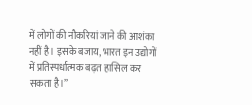में लोगों की नौकरियां जाने की आशंका नहीं है। इसके बजाय, भारत इन उद्योगों में प्रतिस्पर्धात्मक बढ़त हासिल कर सकता है।’’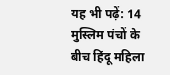यह भी पढ़ें: 14 मुस्लिम पंचों के बीच हिंदू महिला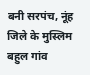बनी सरपंच, नूंह जिले के मुस्लिम बहुल गांव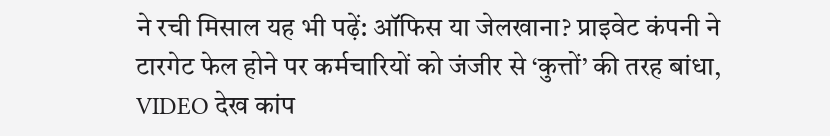ने रची मिसाल यह भी पढ़ें: ऑफिस या जेलखाना? प्राइवेट कंपनी ने टारगेट फेल होने पर कर्मचारियों को जंजीर से ‘कुत्तों’ की तरह बांधा, VIDEO देख कांप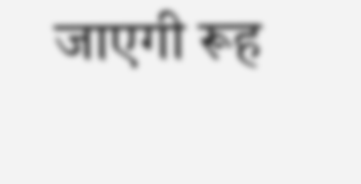जाएगी रूह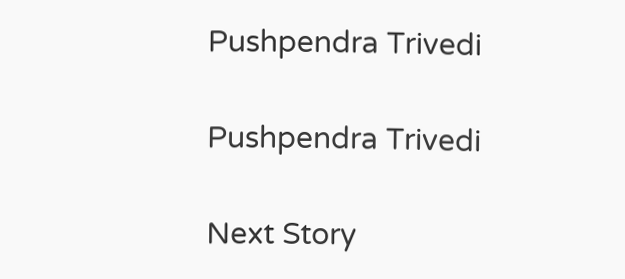Pushpendra Trivedi

Pushpendra Trivedi

Next Story